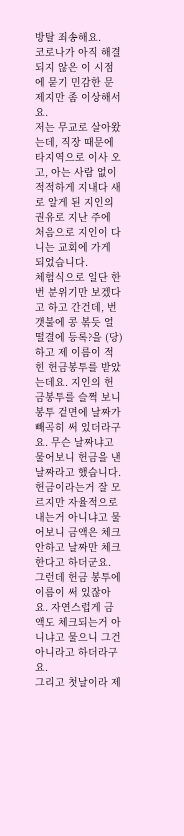방탈 죄송해요.
코로나가 아직 해결되지 않은 이 시점에 묻기 민감한 문제지만 좀 이상해서요.
저는 무교로 살아왔는데, 직장 때문에 타지역으로 이사 오고, 아는 사람 없이 적적하게 지내다 새로 알게 된 지인의 권유로 지난 주에 처음으로 지인이 다니는 교회에 가게 되었습니다.
체험식으로 일단 한번 분위기만 보겠다고 하고 간건데, 번갯불에 콩 볶듯 얼떨결에 등록?을 (당)하고 제 이름이 적힌 헌금봉투를 받았는데요. 지인의 헌금봉투를 슬쩍 보니 봉투 겉면에 날짜가 빼곡히 써 있더라구요. 무슨 날짜냐고 물어보니 헌금을 낸 날짜라고 했습니다. 헌금이라는거 잘 모르지만 자율적으로 내는거 아니냐고 물어보니 금액은 체크 안하고 날짜만 체크한다고 하더군요. 그런데 헌금 봉투에 이름이 써 있잖아요. 자연스럽게 금액도 체크되는거 아니냐고 물으니 그건 아니라고 하더라구요.
그리고 첫날이라 제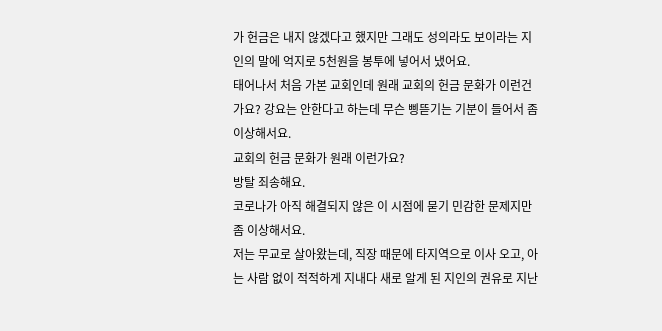가 헌금은 내지 않겠다고 했지만 그래도 성의라도 보이라는 지인의 말에 억지로 5천원을 봉투에 넣어서 냈어요.
태어나서 처음 가본 교회인데 원래 교회의 헌금 문화가 이런건가요? 강요는 안한다고 하는데 무슨 삥뜯기는 기분이 들어서 좀 이상해서요.
교회의 헌금 문화가 원래 이런가요?
방탈 죄송해요.
코로나가 아직 해결되지 않은 이 시점에 묻기 민감한 문제지만 좀 이상해서요.
저는 무교로 살아왔는데, 직장 때문에 타지역으로 이사 오고, 아는 사람 없이 적적하게 지내다 새로 알게 된 지인의 권유로 지난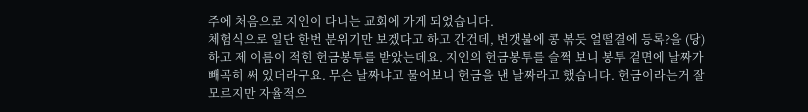주에 처음으로 지인이 다니는 교회에 가게 되었습니다.
체험식으로 일단 한번 분위기만 보겠다고 하고 간건데, 번갯불에 콩 볶듯 얼떨결에 등록?을 (당)하고 제 이름이 적힌 헌금봉투를 받았는데요. 지인의 헌금봉투를 슬쩍 보니 봉투 겉면에 날짜가 빼곡히 써 있더라구요. 무슨 날짜냐고 물어보니 헌금을 낸 날짜라고 했습니다. 헌금이라는거 잘 모르지만 자율적으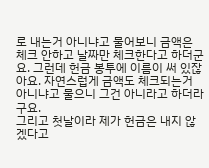로 내는거 아니냐고 물어보니 금액은 체크 안하고 날짜만 체크한다고 하더군요. 그런데 헌금 봉투에 이름이 써 있잖아요. 자연스럽게 금액도 체크되는거 아니냐고 물으니 그건 아니라고 하더라구요.
그리고 첫날이라 제가 헌금은 내지 않겠다고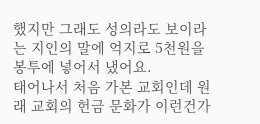했지만 그래도 성의라도 보이라는 지인의 말에 억지로 5천원을 봉투에 넣어서 냈어요.
태어나서 처음 가본 교회인데 원래 교회의 헌금 문화가 이런건가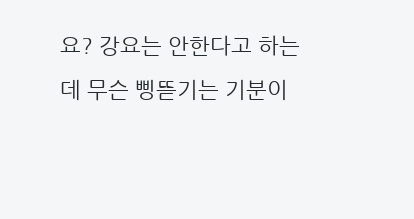요? 강요는 안한다고 하는데 무슨 삥뜯기는 기분이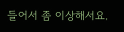들어서 좀 이상해서요.